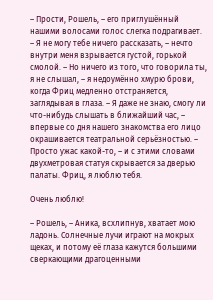– Прости, Рошель, – его приглушённый нашими волосами голос слегка подрагивает. – Я не могу тебе ничего рассказать, – нечто внутри меня взрывается густой, горькой смолой. – Но ничего из того, что говорила ты, я не слышал, – я недоумённо хмурю брови, когда Фриц медленно отстраняется, заглядывая в глаза. – Я даже не знаю, смогу ли что-нибудь слышать в ближайший час, – впервые со дня нашего знакомства его лицо окрашивается театральной серьёзностью. – Просто ужас какой-то, – и с этими словами двухметровая статуя скрывается за дверью палаты. Фриц, я люблю тебя.

Очень люблю!

– Рошель, – Аника, всхлипнув, хватает мою ладонь. Солнечные лучи играют на мокрых щеках, и потому её глаза кажутся большими сверкающими драгоценными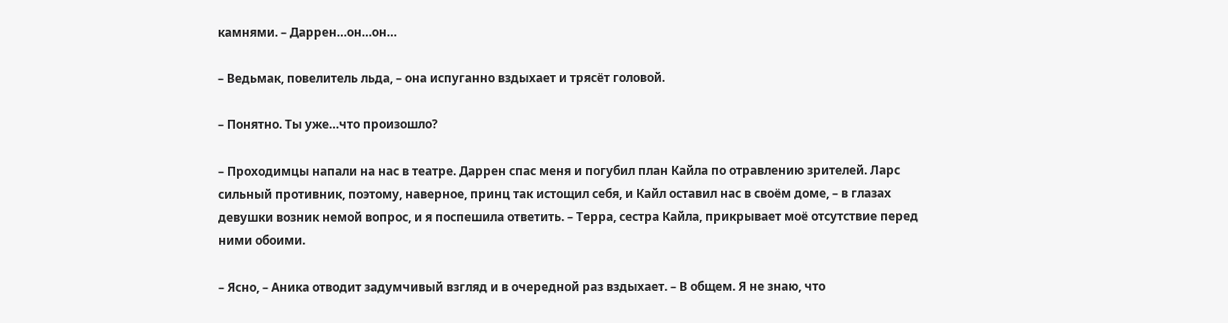камнями. – Даррен…он…он…

– Ведьмак, повелитель льда, – она испуганно вздыхает и трясёт головой.

– Понятно. Ты уже…что произошло?

– Проходимцы напали на нас в театре. Даррен спас меня и погубил план Кайла по отравлению зрителей. Ларс сильный противник, поэтому, наверное, принц так истощил себя, и Кайл оставил нас в своём доме, – в глазах девушки возник немой вопрос, и я поспешила ответить. – Терра, сестра Кайла, прикрывает моё отсутствие перед ними обоими.

– Ясно, – Аника отводит задумчивый взгляд и в очередной раз вздыхает. – В общем. Я не знаю, что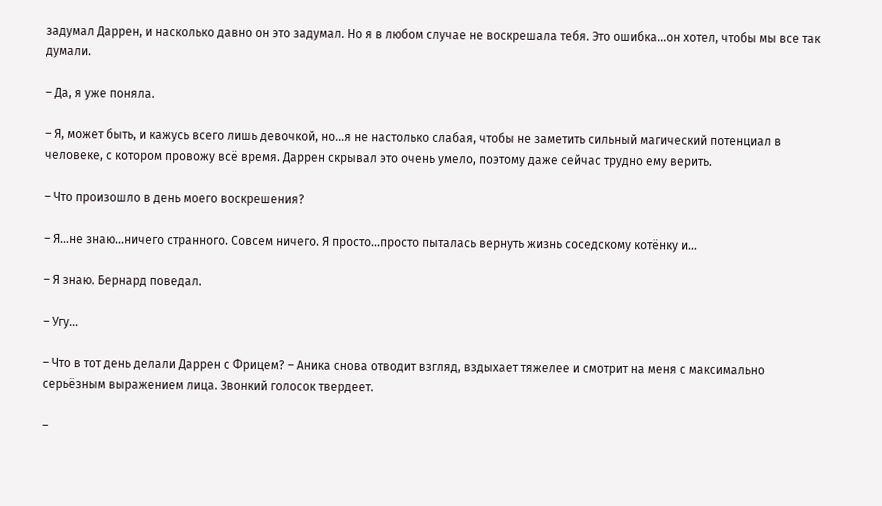задумал Даррен, и насколько давно он это задумал. Но я в любом случае не воскрешала тебя. Это ошибка…он хотел, чтобы мы все так думали.

– Да, я уже поняла.

– Я, может быть, и кажусь всего лишь девочкой, но…я не настолько слабая, чтобы не заметить сильный магический потенциал в человеке, с котором провожу всё время. Даррен скрывал это очень умело, поэтому даже сейчас трудно ему верить.

– Что произошло в день моего воскрешения?

– Я…не знаю…ничего странного. Совсем ничего. Я просто…просто пыталась вернуть жизнь соседскому котёнку и…

– Я знаю. Бернард поведал.

– Угу…

– Что в тот день делали Даррен с Фрицем? – Аника снова отводит взгляд, вздыхает тяжелее и смотрит на меня с максимально серьёзным выражением лица. Звонкий голосок твердеет.

–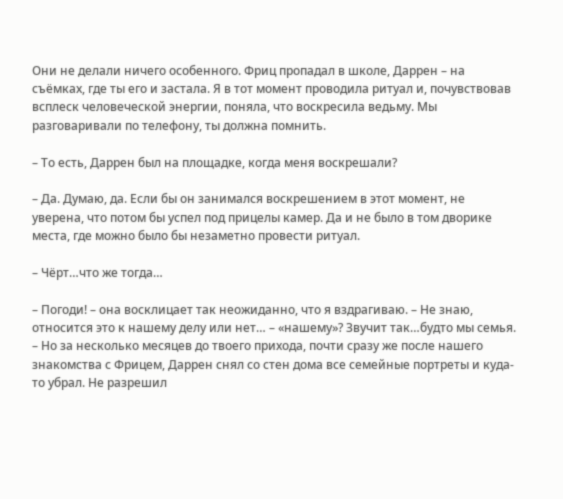Они не делали ничего особенного. Фриц пропадал в школе, Даррен – на съёмках, где ты его и застала. Я в тот момент проводила ритуал и, почувствовав всплеск человеческой энергии, поняла, что воскресила ведьму. Мы разговаривали по телефону, ты должна помнить.

– То есть, Даррен был на площадке, когда меня воскрешали?

– Да. Думаю, да. Если бы он занимался воскрешением в этот момент, не уверена, что потом бы успел под прицелы камер. Да и не было в том дворике места, где можно было бы незаметно провести ритуал.

– Чёрт…что же тогда…

– Погоди! – она восклицает так неожиданно, что я вздрагиваю. – Не знаю, относится это к нашему делу или нет… – «нашему»? Звучит так…будто мы семья. – Но за несколько месяцев до твоего прихода, почти сразу же после нашего знакомства с Фрицем, Даррен снял со стен дома все семейные портреты и куда-то убрал. Не разрешил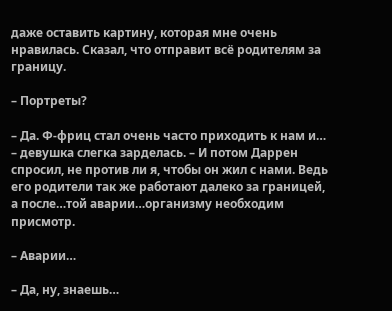даже оставить картину, которая мне очень нравилась. Сказал, что отправит всё родителям за границу.

– Портреты?

– Да. Ф-фриц стал очень часто приходить к нам и… – девушка слегка зарделась. – И потом Даррен спросил, не против ли я, чтобы он жил с нами. Ведь его родители так же работают далеко за границей, а после…той аварии…организму необходим присмотр.

– Аварии…

– Да, ну, знаешь…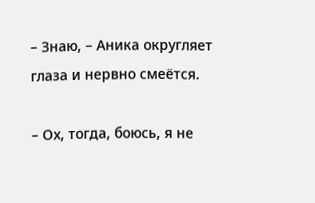– Знаю, – Аника округляет глаза и нервно смеётся.

– Ох, тогда, боюсь, я не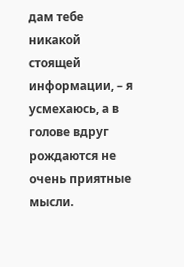дам тебе никакой стоящей информации, – я усмехаюсь, а в голове вдруг рождаются не очень приятные мысли.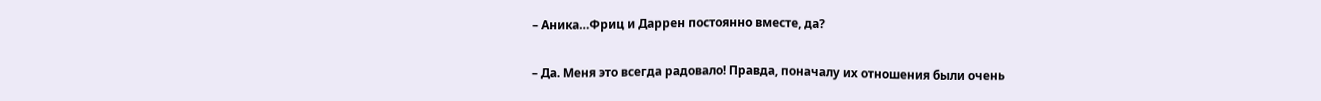– Аника…Фриц и Даррен постоянно вместе, да?

– Да. Меня это всегда радовало! Правда, поначалу их отношения были очень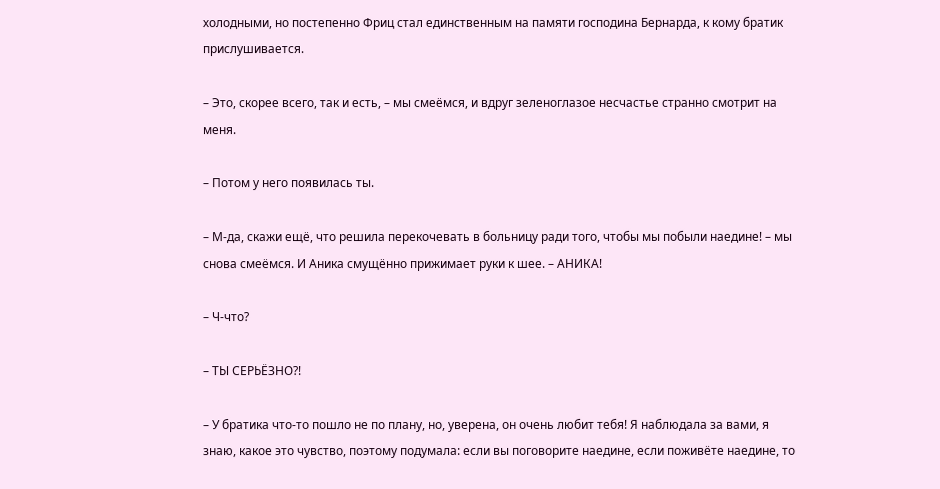холодными, но постепенно Фриц стал единственным на памяти господина Бернарда, к кому братик прислушивается.

– Это, скорее всего, так и есть, – мы смеёмся, и вдруг зеленоглазое несчастье странно смотрит на меня.

– Потом у него появилась ты.

– М-да, скажи ещё, что решила перекочевать в больницу ради того, чтобы мы побыли наедине! – мы снова смеёмся. И Аника смущённо прижимает руки к шее. – АНИКА!

– Ч-что?

– ТЫ СЕРЬЁЗНО?!

– У братика что-то пошло не по плану, но, уверена, он очень любит тебя! Я наблюдала за вами, я знаю, какое это чувство, поэтому подумала: если вы поговорите наедине, если поживёте наедине, то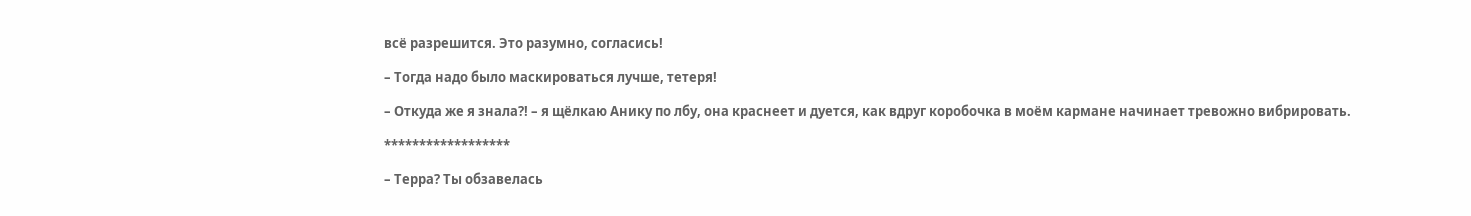всё разрешится. Это разумно, согласись!

– Тогда надо было маскироваться лучше, тетеря!

– Откуда же я знала?! – я щёлкаю Анику по лбу, она краснеет и дуется, как вдруг коробочка в моём кармане начинает тревожно вибрировать.

******************

– Терра? Ты обзавелась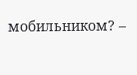мобильником? –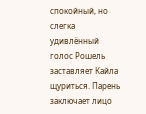спокойный, но слегка удивлённый голос Рошель заставляет Кайла щуриться. Парень заключает лицо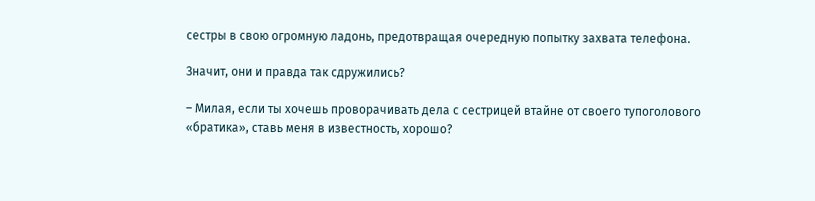сестры в свою огромную ладонь, предотвращая очередную попытку захвата телефона.

Значит, они и правда так сдружились?

– Милая, если ты хочешь проворачивать дела с сестрицей втайне от своего тупоголового «братика», ставь меня в известность, хорошо?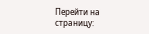Перейти на страницу: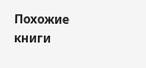Похожие книги